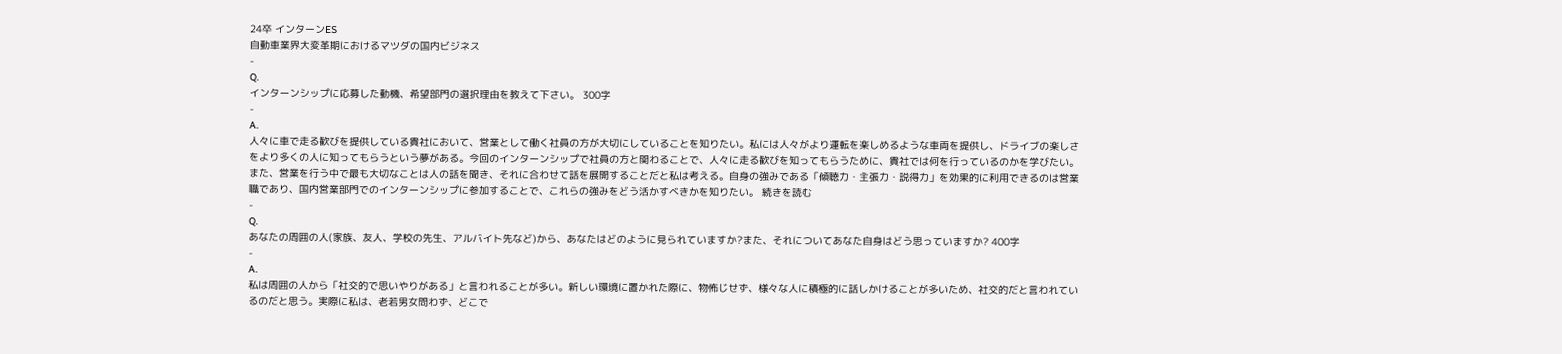24卒 インターンES
自動車業界大変革期におけるマツダの国内ビジネス
-
Q.
インターンシップに応募した動機、希望部門の選択理由を教えて下さい。 300字
-
A.
人々に車で走る歓びを提供している貴社において、営業として働く社員の方が大切にしていることを知りたい。私には人々がより運転を楽しめるような車両を提供し、ドライブの楽しさをより多くの人に知ってもらうという夢がある。今回のインターンシップで社員の方と関わることで、人々に走る歓びを知ってもらうために、貴社では何を行っているのかを学びたい。また、営業を行う中で最も大切なことは人の話を聞き、それに合わせて話を展開することだと私は考える。自身の強みである「傾聴力・主張力・説得力」を効果的に利用できるのは営業職であり、国内営業部門でのインターンシップに参加することで、これらの強みをどう活かすべきかを知りたい。 続きを読む
-
Q.
あなたの周囲の人(家族、友人、学校の先生、アルバイト先など)から、あなたはどのように見られていますか?また、それについてあなた自身はどう思っていますか? 400字
-
A.
私は周囲の人から「社交的で思いやりがある」と言われることが多い。新しい環境に置かれた際に、物怖じせず、様々な人に積極的に話しかけることが多いため、社交的だと言われているのだと思う。実際に私は、老若男女問わず、どこで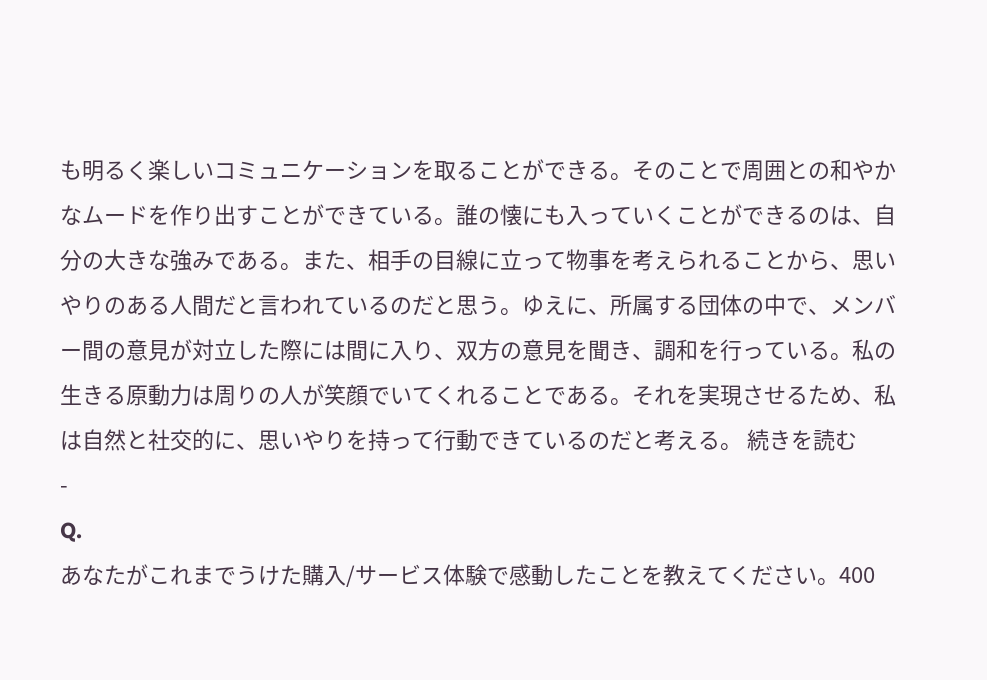も明るく楽しいコミュニケーションを取ることができる。そのことで周囲との和やかなムードを作り出すことができている。誰の懐にも入っていくことができるのは、自分の大きな強みである。また、相手の目線に立って物事を考えられることから、思いやりのある人間だと言われているのだと思う。ゆえに、所属する団体の中で、メンバー間の意見が対立した際には間に入り、双方の意見を聞き、調和を行っている。私の生きる原動力は周りの人が笑顔でいてくれることである。それを実現させるため、私は自然と社交的に、思いやりを持って行動できているのだと考える。 続きを読む
-
Q.
あなたがこれまでうけた購入/サービス体験で感動したことを教えてください。400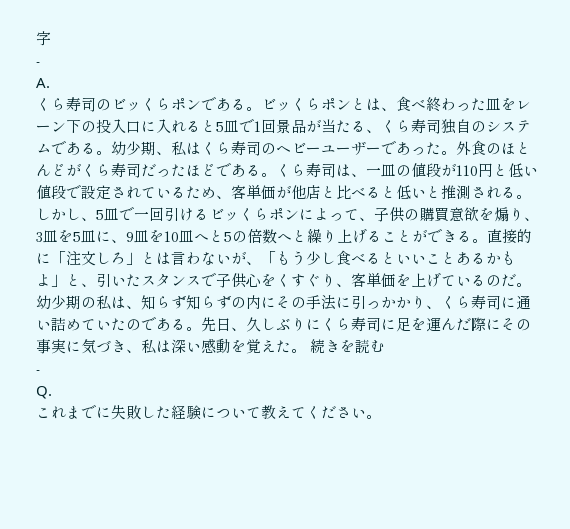字
-
A.
くら寿司のビッくらポンである。ビッくらポンとは、食べ終わった皿をレーン下の投入口に入れると5皿で1回景品が当たる、くら寿司独自のシステムである。幼少期、私はくら寿司のヘビーユーザーであった。外食のほとんどがくら寿司だったほどである。くら寿司は、一皿の値段が110円と低い値段で設定されているため、客単価が他店と比べると低いと推測される。しかし、5皿で一回引けるビッくらポンによって、子供の購買意欲を煽り、3皿を5皿に、9皿を10皿へと5の倍数へと繰り上げることができる。直接的に「注文しろ」とは言わないが、「もう少し食べるといいことあるかもよ」と、引いたスタンスで子供心をくすぐり、客単価を上げているのだ。幼少期の私は、知らず知らずの内にその手法に引っかかり、くら寿司に通い詰めていたのである。先日、久しぶりにくら寿司に足を運んだ際にその事実に気づき、私は深い感動を覚えた。 続きを読む
-
Q.
これまでに失敗した経験について教えてください。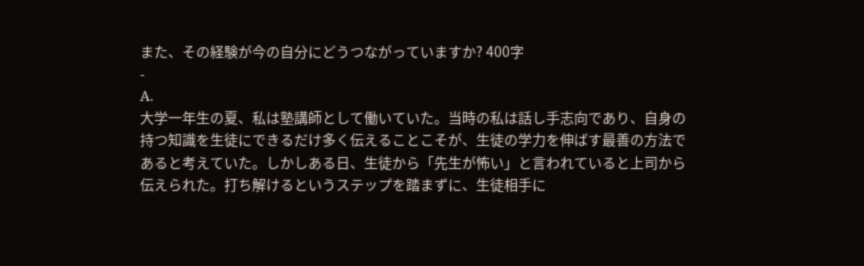また、その経験が今の自分にどうつながっていますか? 400字
-
A.
大学一年生の夏、私は塾講師として働いていた。当時の私は話し手志向であり、自身の持つ知識を生徒にできるだけ多く伝えることこそが、生徒の学力を伸ばす最善の方法であると考えていた。しかしある日、生徒から「先生が怖い」と言われていると上司から伝えられた。打ち解けるというステップを踏まずに、生徒相手に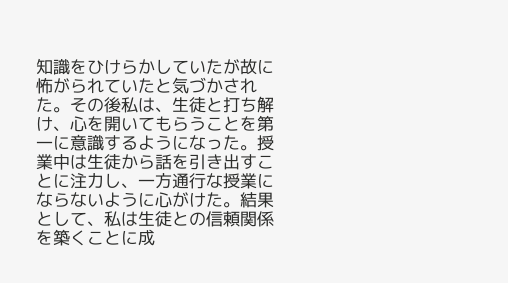知識をひけらかしていたが故に怖がられていたと気づかされた。その後私は、生徒と打ち解け、心を開いてもらうことを第一に意識するようになった。授業中は生徒から話を引き出すことに注力し、一方通行な授業にならないように心がけた。結果として、私は生徒との信頼関係を築くことに成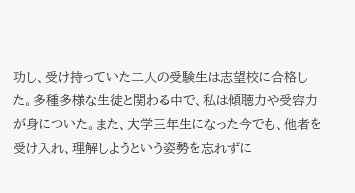功し、受け持っていた二人の受験生は志望校に合格した。多種多様な生徒と関わる中で、私は傾聴力や受容力が身についた。また、大学三年生になった今でも、他者を受け入れ、理解しようという姿勢を忘れずに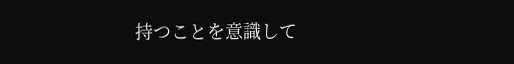持つことを意識して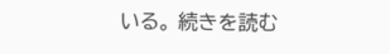いる。 続きを読む